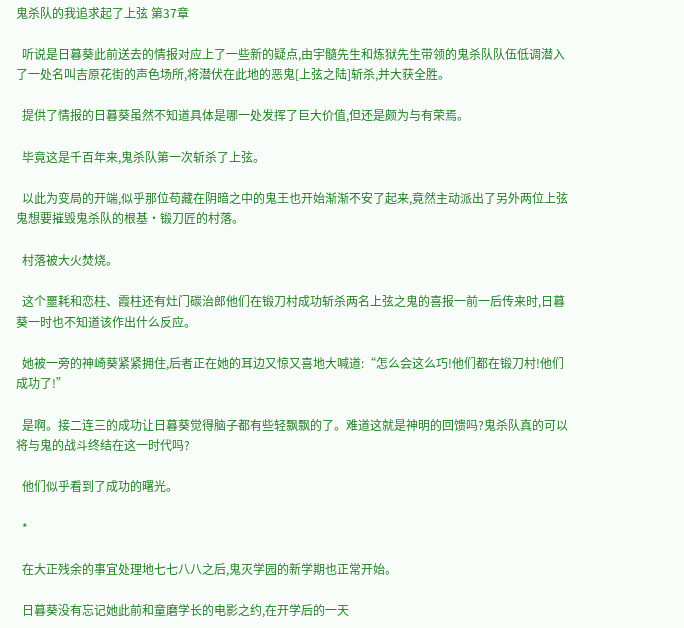鬼杀队的我追求起了上弦 第37章

  听说是日暮葵此前送去的情报对应上了一些新的疑点,由宇髓先生和炼狱先生带领的鬼杀队队伍低调潜入了一处名叫吉原花街的声色场所,将潜伏在此地的恶鬼[上弦之陆]斩杀,并大获全胜。

  提供了情报的日暮葵虽然不知道具体是哪一处发挥了巨大价值,但还是颇为与有荣焉。

  毕竟这是千百年来,鬼杀队第一次斩杀了上弦。

  以此为变局的开端,似乎那位苟藏在阴暗之中的鬼王也开始渐渐不安了起来,竟然主动派出了另外两位上弦鬼想要摧毁鬼杀队的根基·锻刀匠的村落。

  村落被大火焚烧。

  这个噩耗和恋柱、霞柱还有灶门碳治郎他们在锻刀村成功斩杀两名上弦之鬼的喜报一前一后传来时,日暮葵一时也不知道该作出什么反应。

  她被一旁的神崎葵紧紧拥住,后者正在她的耳边又惊又喜地大喊道:“怎么会这么巧!他们都在锻刀村!他们成功了!”

  是啊。接二连三的成功让日暮葵觉得脑子都有些轻飘飘的了。难道这就是神明的回馈吗?鬼杀队真的可以将与鬼的战斗终结在这一时代吗?

  他们似乎看到了成功的曙光。

  *

  在大正残余的事宜处理地七七八八之后,鬼灭学园的新学期也正常开始。

  日暮葵没有忘记她此前和童磨学长的电影之约,在开学后的一天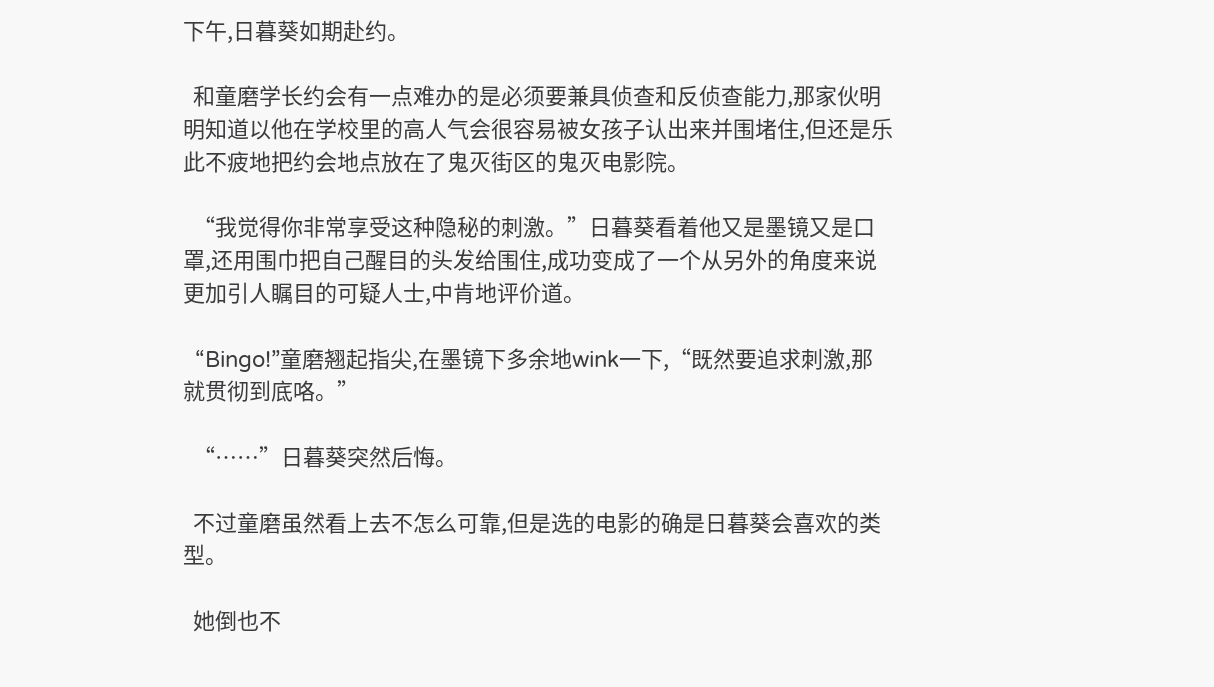下午,日暮葵如期赴约。

  和童磨学长约会有一点难办的是必须要兼具侦查和反侦查能力,那家伙明明知道以他在学校里的高人气会很容易被女孩子认出来并围堵住,但还是乐此不疲地把约会地点放在了鬼灭街区的鬼灭电影院。

  “我觉得你非常享受这种隐秘的刺激。”日暮葵看着他又是墨镜又是口罩,还用围巾把自己醒目的头发给围住,成功变成了一个从另外的角度来说更加引人瞩目的可疑人士,中肯地评价道。

  “Bingo!”童磨翘起指尖,在墨镜下多余地wink一下,“既然要追求刺激,那就贯彻到底咯。”

  “……”日暮葵突然后悔。

  不过童磨虽然看上去不怎么可靠,但是选的电影的确是日暮葵会喜欢的类型。

  她倒也不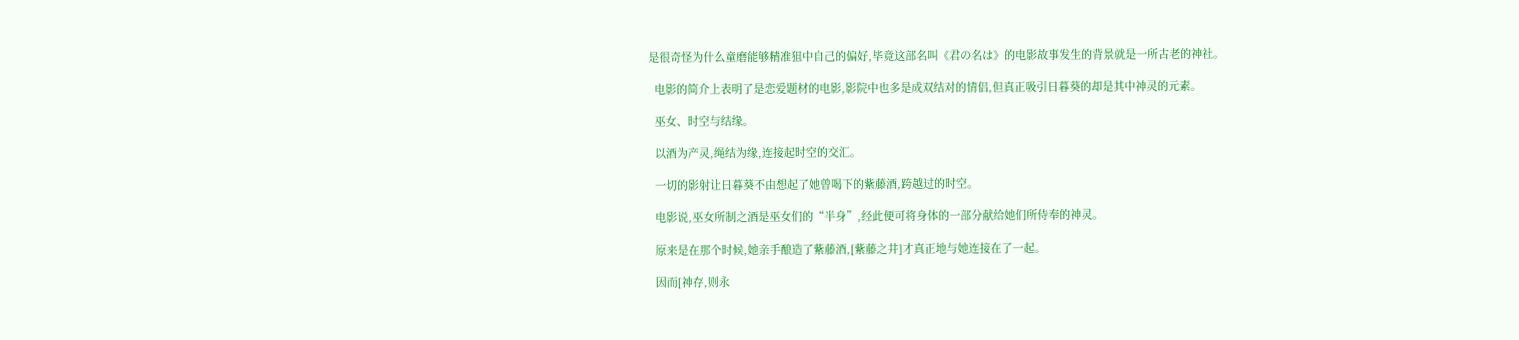是很奇怪为什么童磨能够精准狙中自己的偏好,毕竟这部名叫《君の名は》的电影故事发生的背景就是一所古老的神社。

  电影的简介上表明了是恋爱题材的电影,影院中也多是成双结对的情侣,但真正吸引日暮葵的却是其中神灵的元素。

  巫女、时空与结缘。

  以酒为产灵,绳结为缘,连接起时空的交汇。

  一切的影射让日暮葵不由想起了她曾喝下的紫藤酒,跨越过的时空。

  电影说,巫女所制之酒是巫女们的“半身”,经此便可将身体的一部分献给她们所侍奉的神灵。

  原来是在那个时候,她亲手酿造了紫藤酒,[紫藤之井]才真正地与她连接在了一起。

  因而[神存,则永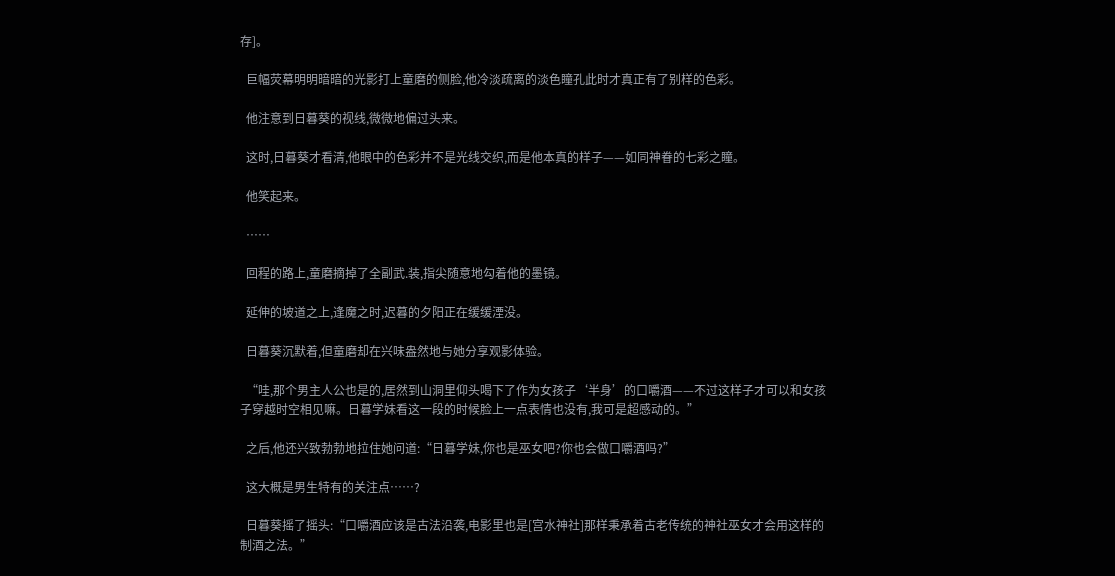存]。

  巨幅荧幕明明暗暗的光影打上童磨的侧脸,他冷淡疏离的淡色瞳孔此时才真正有了别样的色彩。

  他注意到日暮葵的视线,微微地偏过头来。

  这时,日暮葵才看清,他眼中的色彩并不是光线交织,而是他本真的样子——如同神眷的七彩之瞳。

  他笑起来。

  ……

  回程的路上,童磨摘掉了全副武.装,指尖随意地勾着他的墨镜。

  延伸的坡道之上,逢魔之时,迟暮的夕阳正在缓缓湮没。

  日暮葵沉默着,但童磨却在兴味盎然地与她分享观影体验。

  “哇,那个男主人公也是的,居然到山洞里仰头喝下了作为女孩子‘半身’的口嚼酒——不过这样子才可以和女孩子穿越时空相见嘛。日暮学妹看这一段的时候脸上一点表情也没有,我可是超感动的。”

  之后,他还兴致勃勃地拉住她问道:“日暮学妹,你也是巫女吧?你也会做口嚼酒吗?”

  这大概是男生特有的关注点……?

  日暮葵摇了摇头:“口嚼酒应该是古法沿袭,电影里也是[宫水神社]那样秉承着古老传统的神社巫女才会用这样的制酒之法。”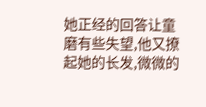她正经的回答让童磨有些失望,他又撩起她的长发,微微的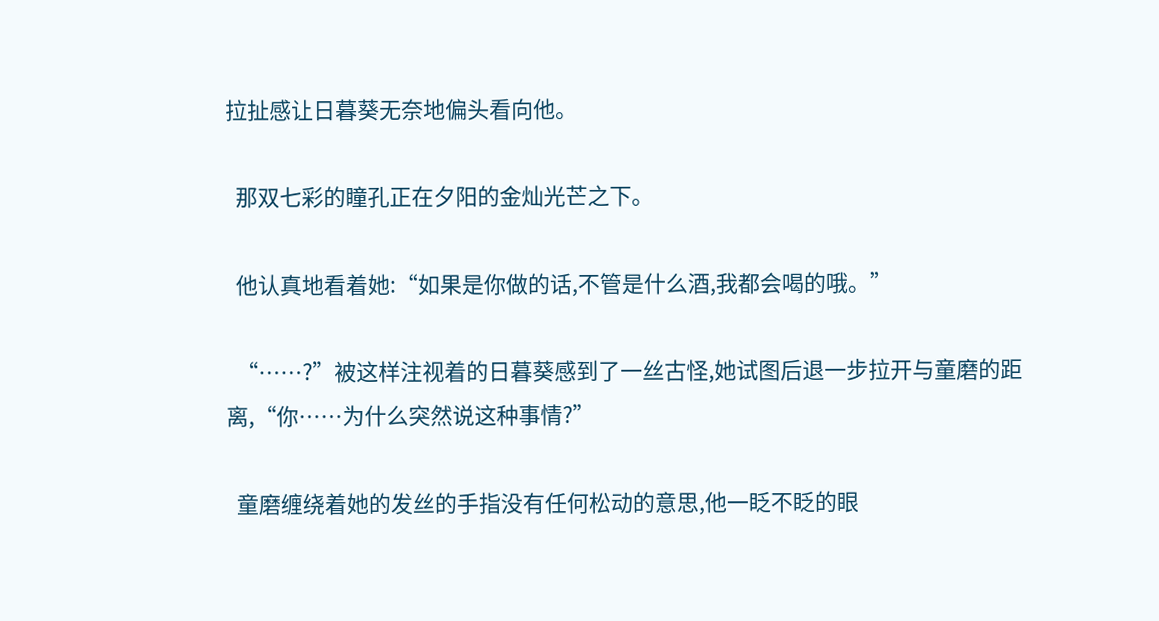拉扯感让日暮葵无奈地偏头看向他。

  那双七彩的瞳孔正在夕阳的金灿光芒之下。

  他认真地看着她:“如果是你做的话,不管是什么酒,我都会喝的哦。”

  “……?”被这样注视着的日暮葵感到了一丝古怪,她试图后退一步拉开与童磨的距离,“你……为什么突然说这种事情?”

  童磨缠绕着她的发丝的手指没有任何松动的意思,他一眨不眨的眼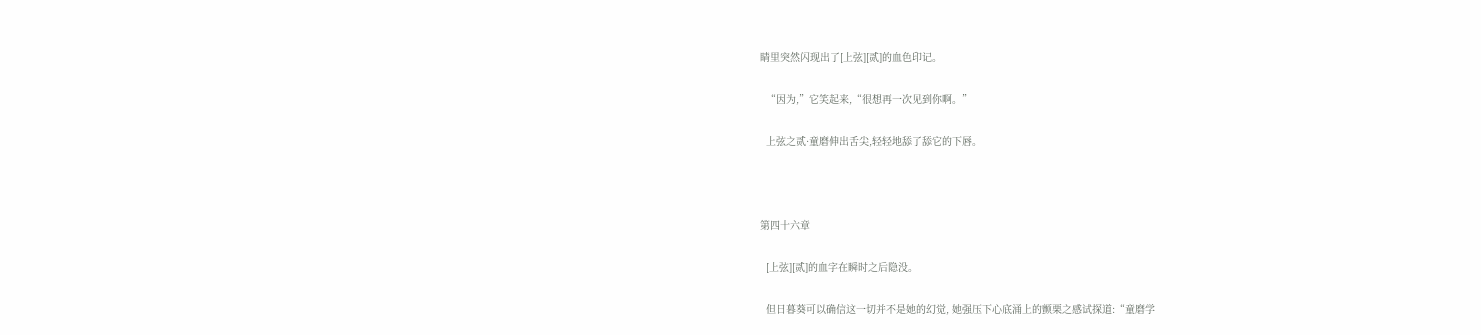睛里突然闪现出了[上弦][贰]的血色印记。

  “因为,”它笑起来,“很想再一次见到你啊。”

  上弦之贰·童磨伸出舌尖,轻轻地舔了舔它的下唇。



第四十六章

  [上弦][贰]的血字在瞬时之后隐没。

  但日暮葵可以确信这一切并不是她的幻觉, 她强压下心底涌上的颤栗之感试探道:“童磨学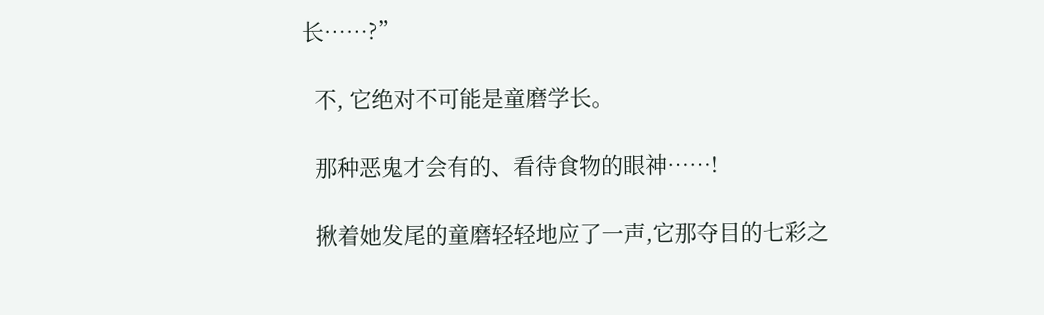长……?”

  不, 它绝对不可能是童磨学长。

  那种恶鬼才会有的、看待食物的眼神……!

  揪着她发尾的童磨轻轻地应了一声,它那夺目的七彩之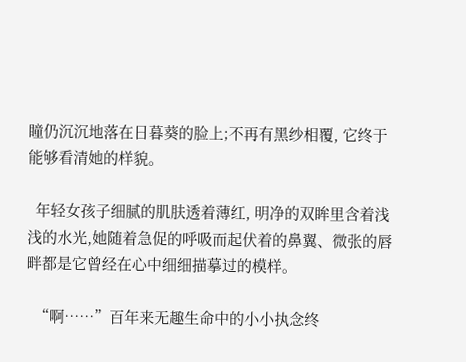瞳仍沉沉地落在日暮葵的脸上;不再有黑纱相覆, 它终于能够看清她的样貌。

  年轻女孩子细腻的肌肤透着薄红, 明净的双眸里含着浅浅的水光,她随着急促的呼吸而起伏着的鼻翼、微张的唇畔都是它曾经在心中细细描摹过的模样。

  “啊……”百年来无趣生命中的小小执念终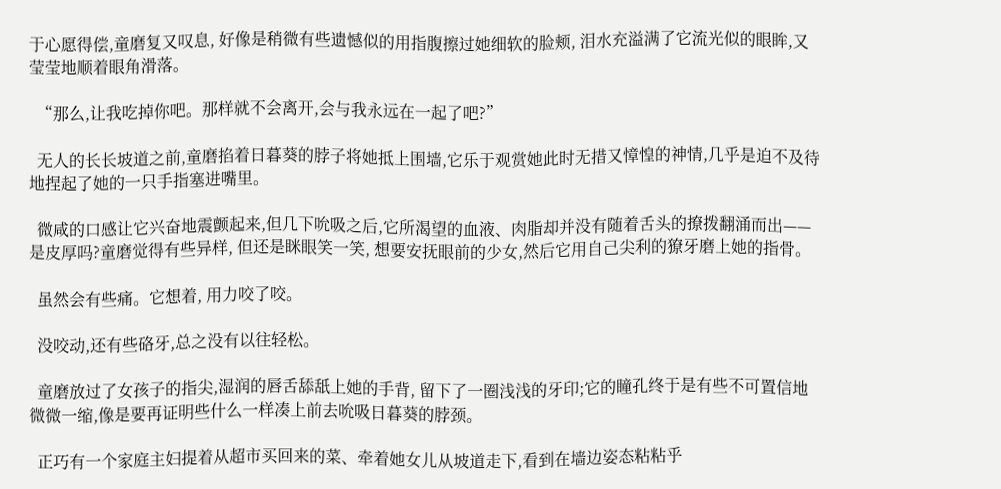于心愿得偿,童磨复又叹息, 好像是稍微有些遗憾似的用指腹擦过她细软的脸颊, 泪水充溢满了它流光似的眼眸,又莹莹地顺着眼角滑落。

  “那么,让我吃掉你吧。那样就不会离开,会与我永远在一起了吧?”

  无人的长长坡道之前,童磨掐着日暮葵的脖子将她抵上围墙,它乐于观赏她此时无措又慞惶的神情,几乎是迫不及待地捏起了她的一只手指塞进嘴里。

  微咸的口感让它兴奋地震颤起来,但几下吮吸之后,它所渴望的血液、肉脂却并没有随着舌头的撩拨翻涌而出——是皮厚吗?童磨觉得有些异样, 但还是眯眼笑一笑, 想要安抚眼前的少女,然后它用自己尖利的獠牙磨上她的指骨。

  虽然会有些痛。它想着, 用力咬了咬。

  没咬动,还有些硌牙,总之没有以往轻松。

  童磨放过了女孩子的指尖,湿润的唇舌舔舐上她的手背, 留下了一圈浅浅的牙印;它的瞳孔终于是有些不可置信地微微一缩,像是要再证明些什么一样凑上前去吮吸日暮葵的脖颈。

  正巧有一个家庭主妇提着从超市买回来的菜、牵着她女儿从坡道走下,看到在墙边姿态粘粘乎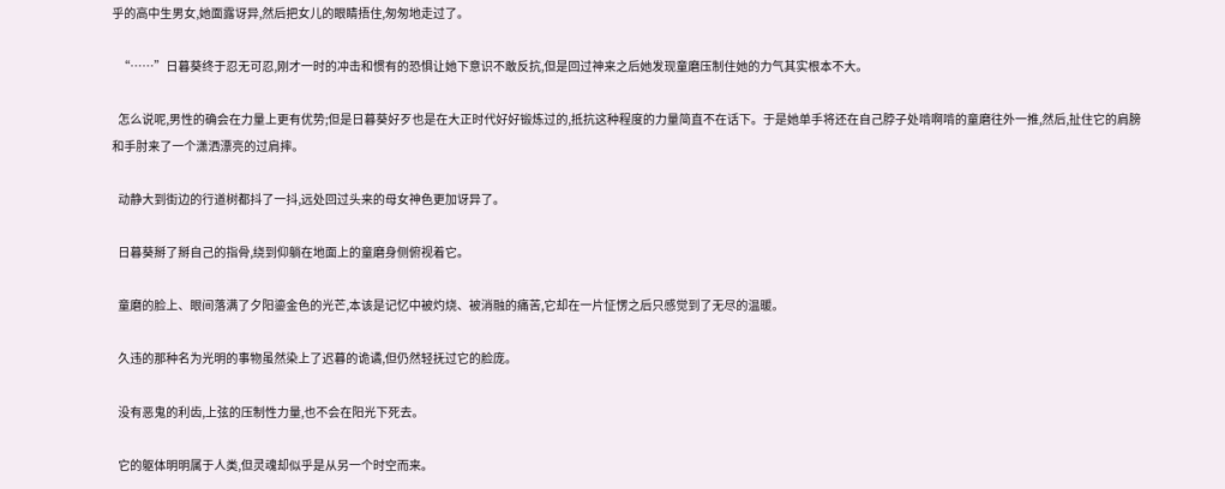乎的高中生男女,她面露讶异,然后把女儿的眼睛捂住,匆匆地走过了。

  “……”日暮葵终于忍无可忍,刚才一时的冲击和惯有的恐惧让她下意识不敢反抗,但是回过神来之后她发现童磨压制住她的力气其实根本不大。

  怎么说呢,男性的确会在力量上更有优势;但是日暮葵好歹也是在大正时代好好锻炼过的,抵抗这种程度的力量简直不在话下。于是她单手将还在自己脖子处啃啊啃的童磨往外一推,然后,扯住它的肩膀和手肘来了一个潇洒漂亮的过肩摔。

  动静大到街边的行道树都抖了一抖,远处回过头来的母女神色更加讶异了。

  日暮葵掰了掰自己的指骨,绕到仰躺在地面上的童磨身侧俯视着它。

  童磨的脸上、眼间落满了夕阳鎏金色的光芒,本该是记忆中被灼烧、被消融的痛苦,它却在一片怔愣之后只感觉到了无尽的温暖。

  久违的那种名为光明的事物虽然染上了迟暮的诡谲,但仍然轻抚过它的脸庞。

  没有恶鬼的利齿,上弦的压制性力量,也不会在阳光下死去。

  它的躯体明明属于人类,但灵魂却似乎是从另一个时空而来。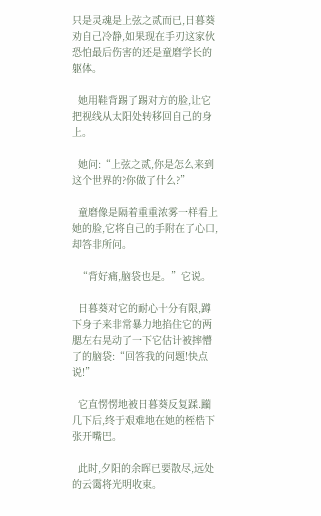只是灵魂是上弦之贰而已,日暮葵劝自己冷静,如果现在手刃这家伙恐怕最后伤害的还是童磨学长的躯体。

  她用鞋背踢了踢对方的脸,让它把视线从太阳处转移回自己的身上。

  她问:“上弦之贰,你是怎么来到这个世界的?你做了什么?”

  童磨像是隔着重重浓雾一样看上她的脸,它将自己的手附在了心口,却答非所问。

  “背好痛,脑袋也是。”它说。

  日暮葵对它的耐心十分有限,蹲下身子来非常暴力地掐住它的两腮左右晃动了一下它估计被摔懵了的脑袋:“回答我的问题!快点说!”

  它直愣愣地被日暮葵反复蹂.躏几下后,终于艰难地在她的桎梏下张开嘴巴。

  此时,夕阳的余晖已要散尽,远处的云霭将光明收束。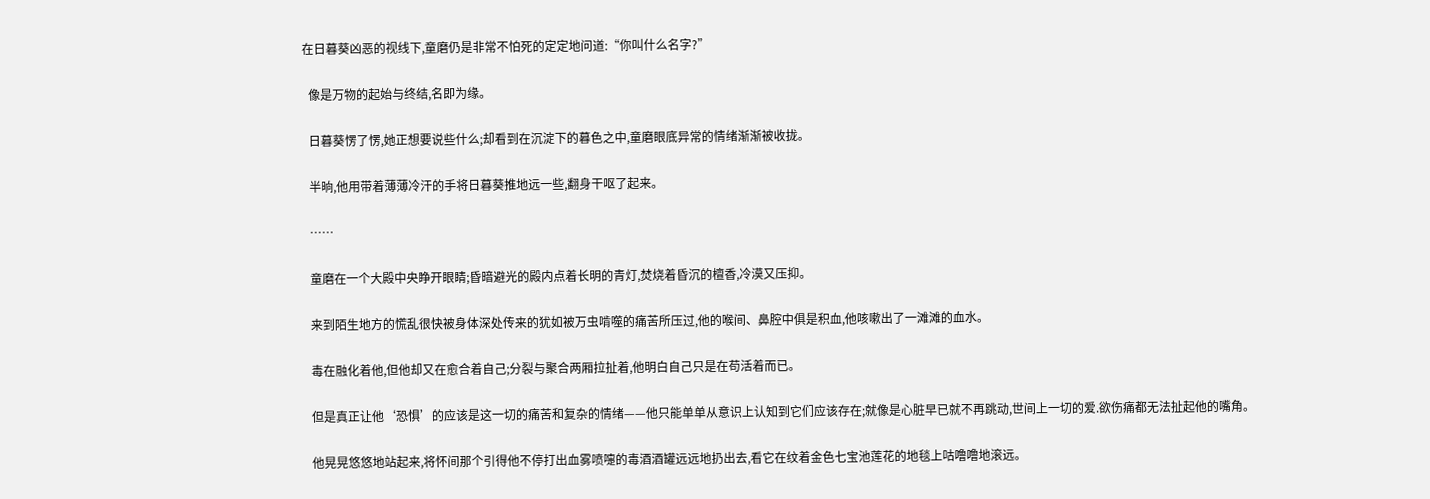在日暮葵凶恶的视线下,童磨仍是非常不怕死的定定地问道:“你叫什么名字?”

  像是万物的起始与终结,名即为缘。

  日暮葵愣了愣,她正想要说些什么;却看到在沉淀下的暮色之中,童磨眼底异常的情绪渐渐被收拢。

  半晌,他用带着薄薄冷汗的手将日暮葵推地远一些,翻身干呕了起来。

  ……

  童磨在一个大殿中央睁开眼睛;昏暗避光的殿内点着长明的青灯,焚烧着昏沉的檀香,冷漠又压抑。

  来到陌生地方的慌乱很快被身体深处传来的犹如被万虫啃噬的痛苦所压过,他的喉间、鼻腔中俱是积血,他咳嗽出了一滩滩的血水。

  毒在融化着他,但他却又在愈合着自己;分裂与聚合两厢拉扯着,他明白自己只是在苟活着而已。

  但是真正让他‘恐惧’的应该是这一切的痛苦和复杂的情绪——他只能单单从意识上认知到它们应该存在;就像是心脏早已就不再跳动,世间上一切的爱.欲伤痛都无法扯起他的嘴角。

  他晃晃悠悠地站起来,将怀间那个引得他不停打出血雾喷嚏的毒酒酒罐远远地扔出去,看它在纹着金色七宝池莲花的地毯上咕噜噜地滚远。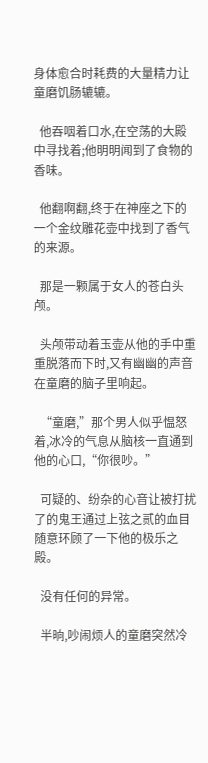身体愈合时耗费的大量精力让童磨饥肠辘辘。

  他吞咽着口水,在空荡的大殿中寻找着;他明明闻到了食物的香味。

  他翻啊翻,终于在神座之下的一个金纹雕花壶中找到了香气的来源。

  那是一颗属于女人的苍白头颅。

  头颅带动着玉壶从他的手中重重脱落而下时,又有幽幽的声音在童磨的脑子里响起。

  “童磨,”那个男人似乎愠怒着,冰冷的气息从脑核一直通到他的心口,“你很吵。”

  可疑的、纷杂的心音让被打扰了的鬼王通过上弦之贰的血目随意环顾了一下他的极乐之殿。

  没有任何的异常。

  半晌,吵闹烦人的童磨突然冷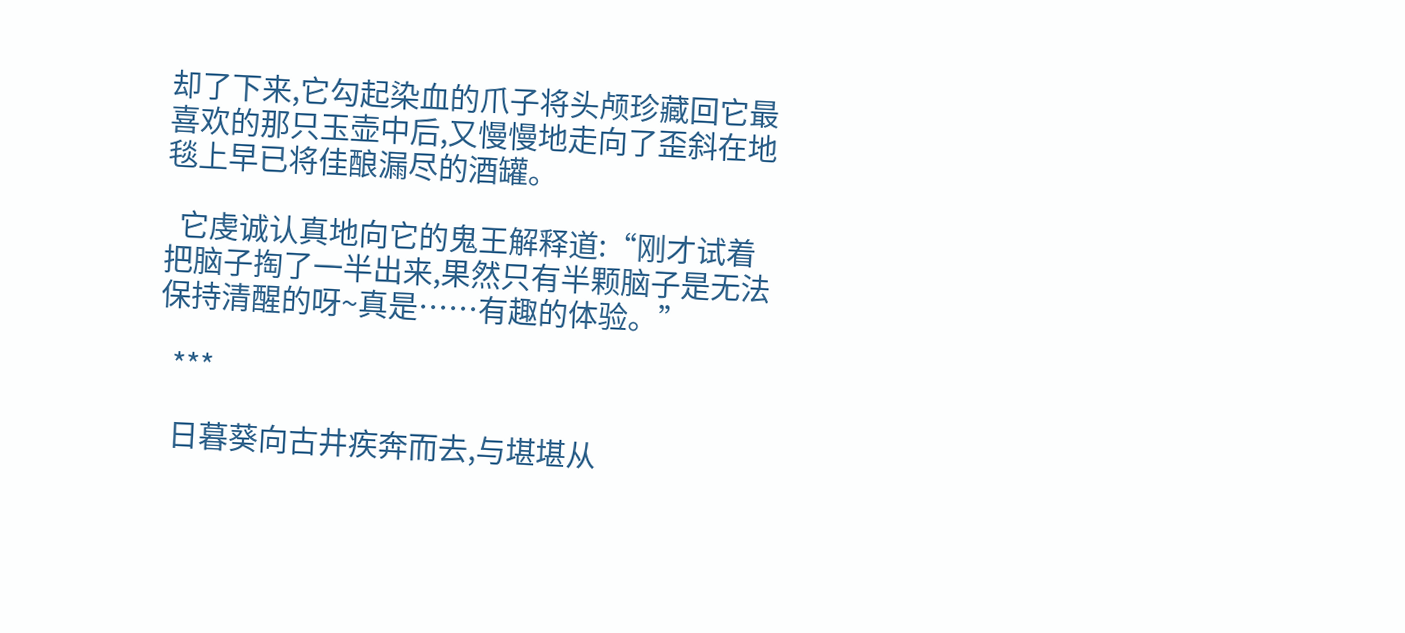却了下来,它勾起染血的爪子将头颅珍藏回它最喜欢的那只玉壶中后,又慢慢地走向了歪斜在地毯上早已将佳酿漏尽的酒罐。

  它虔诚认真地向它的鬼王解释道:“刚才试着把脑子掏了一半出来,果然只有半颗脑子是无法保持清醒的呀~真是……有趣的体验。”

  ***

  日暮葵向古井疾奔而去,与堪堪从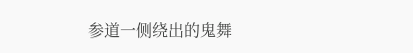参道一侧绕出的鬼舞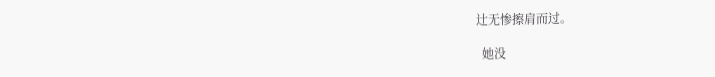辻无惨擦肩而过。

  她没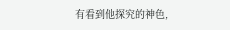有看到他探究的神色,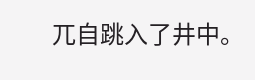兀自跳入了井中。